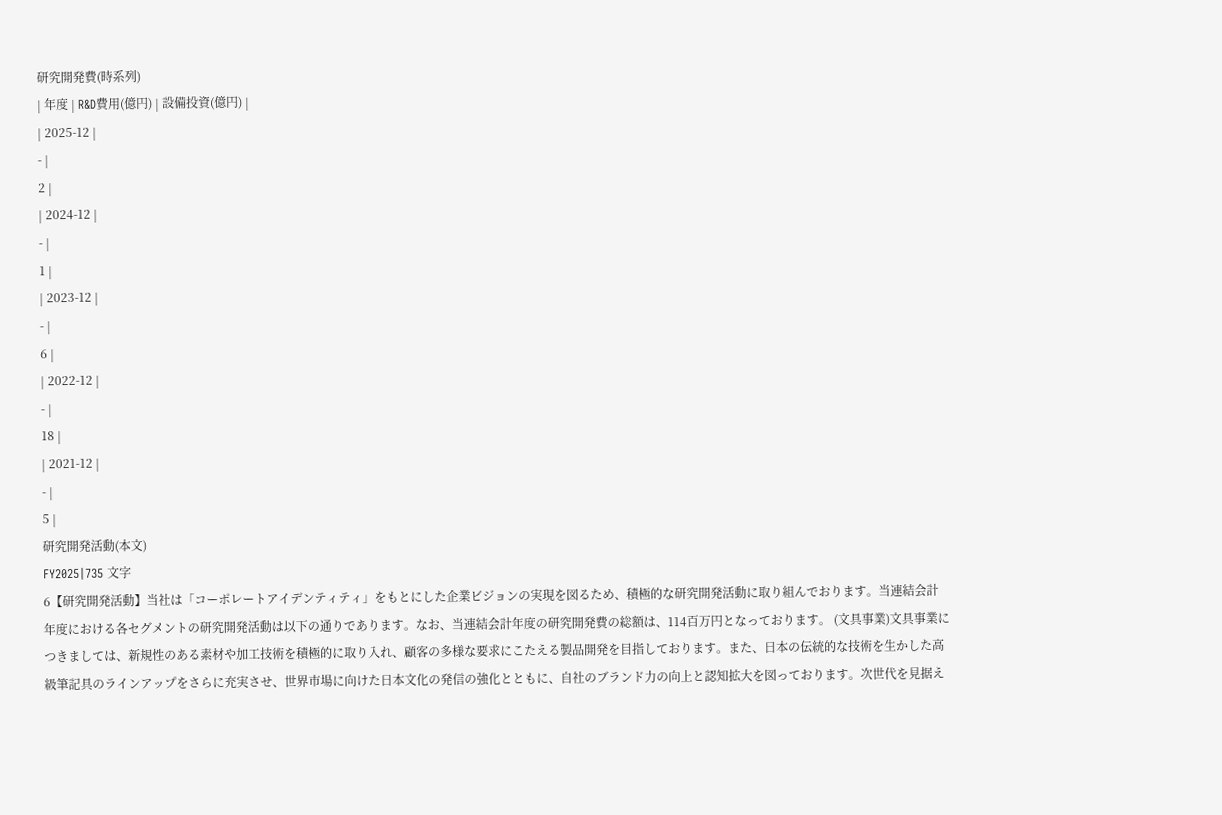研究開発費(時系列)
| 年度 | R&D費用(億円) | 設備投資(億円) |
| 2025-12 |
- |
2 |
| 2024-12 |
- |
1 |
| 2023-12 |
- |
6 |
| 2022-12 |
- |
18 |
| 2021-12 |
- |
5 |
研究開発活動(本文)
FY2025|735 文字
6【研究開発活動】当社は「コーポレートアイデンティティ」をもとにした企業ビジョンの実現を図るため、積極的な研究開発活動に取り組んでおります。当連結会計年度における各セグメントの研究開発活動は以下の通りであります。なお、当連結会計年度の研究開発費の総額は、114百万円となっております。 (文具事業)文具事業につきましては、新規性のある素材や加工技術を積極的に取り入れ、顧客の多様な要求にこたえる製品開発を目指しております。また、日本の伝統的な技術を生かした高級筆記具のラインアップをさらに充実させ、世界市場に向けた日本文化の発信の強化とともに、自社のブランド力の向上と認知拡大を図っております。次世代を見据え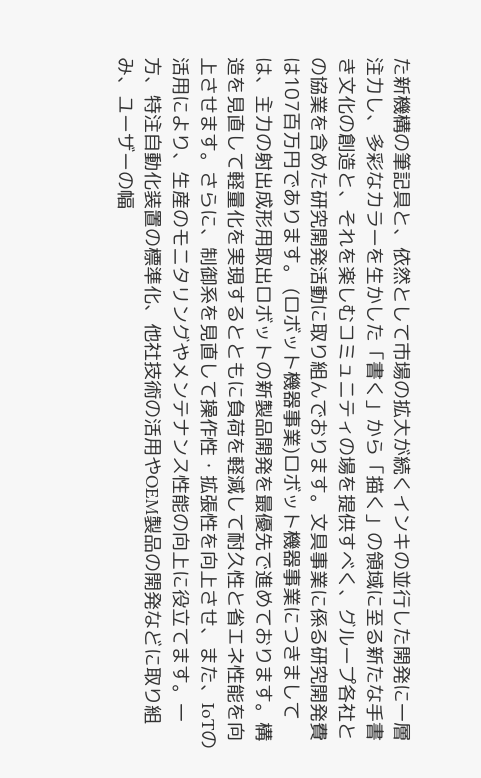た新機構の筆記具と、依然として市場の拡大が続くインキの並行した開発に一層注力し、多彩なカラーを生かした「書く」から「描く」の領域に至る新たな手書き文化の創造と、それを楽しむコミュニティの場を提供すべく、グループ各社との協業を含めた研究開発活動に取り組んでおります。文具事業に係る研究開発費は107百万円であります。 (ロボット機器事業)ロボット機器事業につきましては、主力の射出成形用取出ロボットの新製品開発を最優先で進めております。構造を見直して軽量化を実現するとともに負荷を軽減して耐久性と省エネ性能を向上させます。さらに、制御系を見直して操作性・拡張性を向上させ、また、IoTの活用により、生産のモニタリングやメンテナンス性能の向上に役立てます。一方、特注自動化装置の標準化、他社技術の活用やOEM製品の開発などに取り組み、ユーザーの幅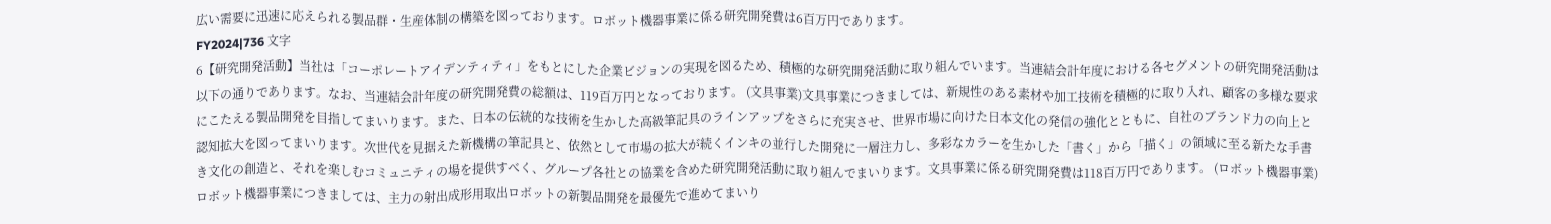広い需要に迅速に応えられる製品群・生産体制の構築を図っております。ロボット機器事業に係る研究開発費は6百万円であります。
FY2024|736 文字
6【研究開発活動】当社は「コーポレートアイデンティティ」をもとにした企業ビジョンの実現を図るため、積極的な研究開発活動に取り組んでいます。当連結会計年度における各セグメントの研究開発活動は以下の通りであります。なお、当連結会計年度の研究開発費の総額は、119百万円となっております。 (文具事業)文具事業につきましては、新規性のある素材や加工技術を積極的に取り入れ、顧客の多様な要求にこたえる製品開発を目指してまいります。また、日本の伝統的な技術を生かした高級筆記具のラインアップをさらに充実させ、世界市場に向けた日本文化の発信の強化とともに、自社のブランド力の向上と認知拡大を図ってまいります。次世代を見据えた新機構の筆記具と、依然として市場の拡大が続くインキの並行した開発に一層注力し、多彩なカラーを生かした「書く」から「描く」の領域に至る新たな手書き文化の創造と、それを楽しむコミュニティの場を提供すべく、グループ各社との協業を含めた研究開発活動に取り組んでまいります。文具事業に係る研究開発費は118百万円であります。 (ロボット機器事業)ロボット機器事業につきましては、主力の射出成形用取出ロボットの新製品開発を最優先で進めてまいり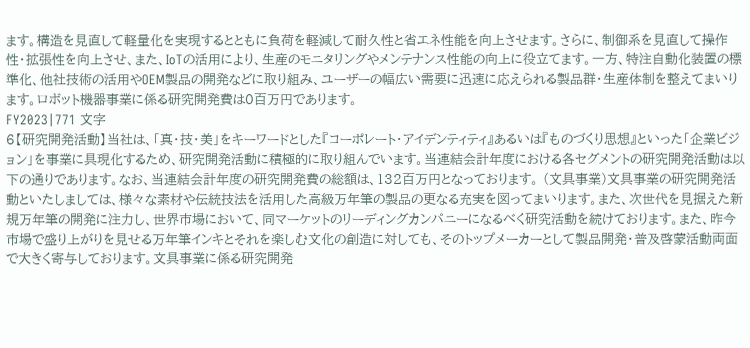ます。構造を見直して軽量化を実現するとともに負荷を軽減して耐久性と省エネ性能を向上させます。さらに、制御系を見直して操作性・拡張性を向上させ、また、IoTの活用により、生産のモニタリングやメンテナンス性能の向上に役立てます。一方、特注自動化装置の標準化、他社技術の活用やOEM製品の開発などに取り組み、ユーザーの幅広い需要に迅速に応えられる製品群・生産体制を整えてまいります。ロボット機器事業に係る研究開発費は0百万円であります。
FY2023|771 文字
6【研究開発活動】当社は、「真・技・美」をキーワードとした『コーポレート・アイデンティティ』あるいは『ものづくり思想』といった「企業ビジョン」を事業に具現化するため、研究開発活動に積極的に取り組んでいます。当連結会計年度における各セグメントの研究開発活動は以下の通りであります。なお、当連結会計年度の研究開発費の総額は、132百万円となっております。 (文具事業)文具事業の研究開発活動といたしましては、様々な素材や伝統技法を活用した高級万年筆の製品の更なる充実を図ってまいります。また、次世代を見据えた新規万年筆の開発に注力し、世界市場において、同マーケットのリーディングカンパニーになるべく研究活動を続けております。また、昨今市場で盛り上がりを見せる万年筆インキとそれを楽しむ文化の創造に対しても、そのトップメーカーとして製品開発・普及啓蒙活動両面で大きく寄与しております。文具事業に係る研究開発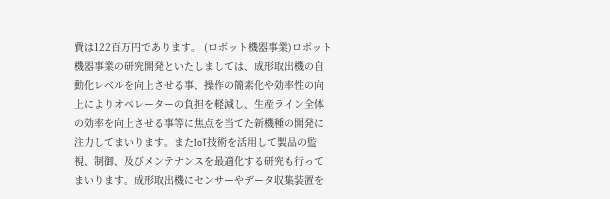費は122百万円であります。 (ロボット機器事業)ロボット機器事業の研究開発といたしましては、成形取出機の自動化レベルを向上させる事、操作の簡素化や効率性の向上によりオペレーターの負担を軽減し、生産ライン全体の効率を向上させる事等に焦点を当てた新機種の開発に注力してまいります。またIoT技術を活用して製品の監視、制御、及びメンテナンスを最適化する研究も行ってまいります。成形取出機にセンサーやデータ収集装置を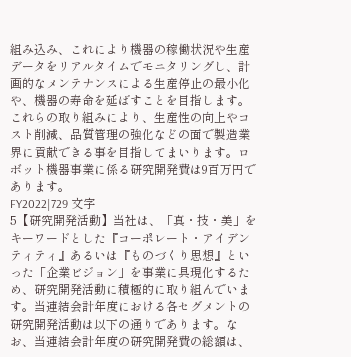組み込み、これにより機器の稼働状況や生産データをリアルタイムでモニタリングし、計画的なメンテナンスによる生産停止の最小化や、機器の寿命を延ばすことを目指します。これらの取り組みにより、生産性の向上やコスト削減、品質管理の強化などの面で製造業界に貢献できる事を目指してまいります。ロボット機器事業に係る研究開発費は9百万円であります。
FY2022|729 文字
5【研究開発活動】当社は、「真・技・美」をキーワードとした『コーポレート・アイデンティティ』あるいは『ものづくり思想』といった「企業ビジョン」を事業に具現化するため、研究開発活動に積極的に取り組んでいます。当連結会計年度における各セグメントの研究開発活動は以下の通りであります。なお、当連結会計年度の研究開発費の総額は、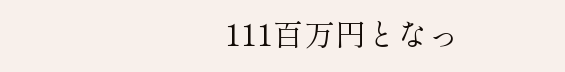111百万円となっ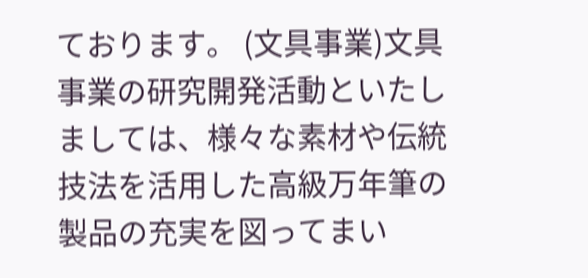ております。 (文具事業)文具事業の研究開発活動といたしましては、様々な素材や伝統技法を活用した高級万年筆の製品の充実を図ってまい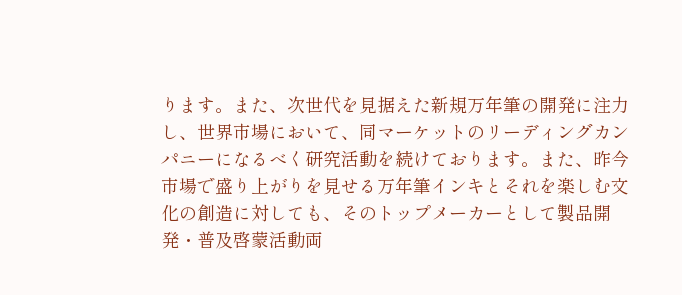ります。また、次世代を見据えた新規万年筆の開発に注力し、世界市場において、同マーケットのリーディングカンパニーになるべく研究活動を続けております。また、昨今市場で盛り上がりを見せる万年筆インキとそれを楽しむ文化の創造に対しても、そのトップメーカーとして製品開発・普及啓蒙活動両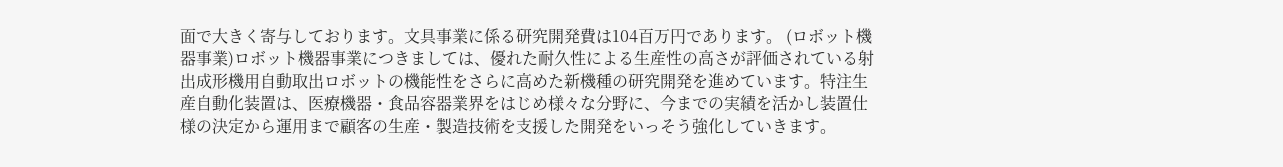面で大きく寄与しております。文具事業に係る研究開発費は104百万円であります。 (ロボット機器事業)ロボット機器事業につきましては、優れた耐久性による生産性の高さが評価されている射出成形機用自動取出ロボットの機能性をさらに高めた新機種の研究開発を進めています。特注生産自動化装置は、医療機器・食品容器業界をはじめ様々な分野に、今までの実績を活かし装置仕様の決定から運用まで顧客の生産・製造技術を支援した開発をいっそう強化していきます。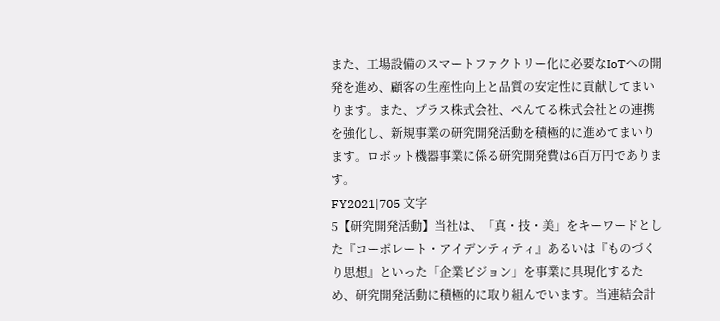また、工場設備のスマートファクトリー化に必要なIoTへの開発を進め、顧客の生産性向上と品質の安定性に貢献してまいります。また、プラス株式会社、ぺんてる株式会社との連携を強化し、新規事業の研究開発活動を積極的に進めてまいります。ロボット機器事業に係る研究開発費は6百万円であります。
FY2021|705 文字
5【研究開発活動】当社は、「真・技・美」をキーワードとした『コーポレート・アイデンティティ』あるいは『ものづくり思想』といった「企業ビジョン」を事業に具現化するため、研究開発活動に積極的に取り組んでいます。当連結会計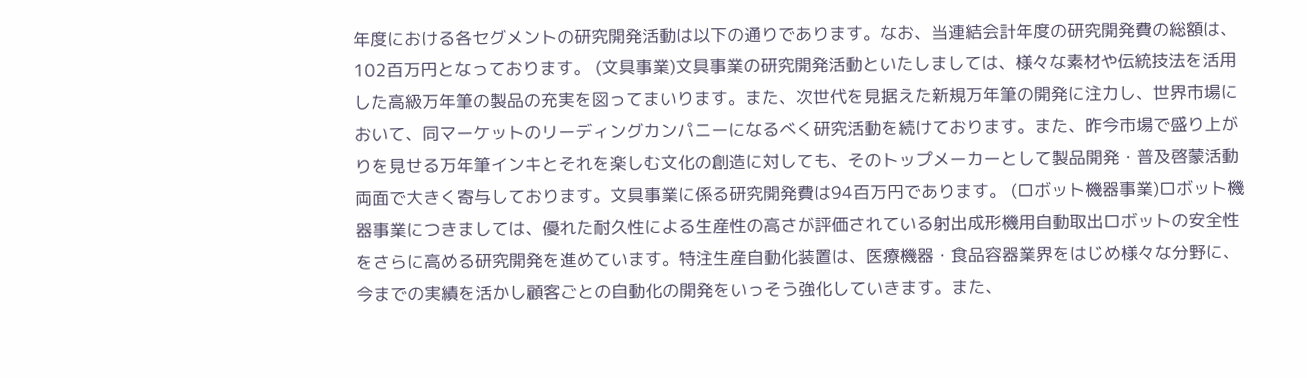年度における各セグメントの研究開発活動は以下の通りであります。なお、当連結会計年度の研究開発費の総額は、102百万円となっております。 (文具事業)文具事業の研究開発活動といたしましては、様々な素材や伝統技法を活用した高級万年筆の製品の充実を図ってまいります。また、次世代を見据えた新規万年筆の開発に注力し、世界市場において、同マーケットのリーディングカンパニーになるべく研究活動を続けております。また、昨今市場で盛り上がりを見せる万年筆インキとそれを楽しむ文化の創造に対しても、そのトップメーカーとして製品開発・普及啓蒙活動両面で大きく寄与しております。文具事業に係る研究開発費は94百万円であります。 (ロボット機器事業)ロボット機器事業につきましては、優れた耐久性による生産性の高さが評価されている射出成形機用自動取出ロボットの安全性をさらに高める研究開発を進めています。特注生産自動化装置は、医療機器・食品容器業界をはじめ様々な分野に、今までの実績を活かし顧客ごとの自動化の開発をいっそう強化していきます。また、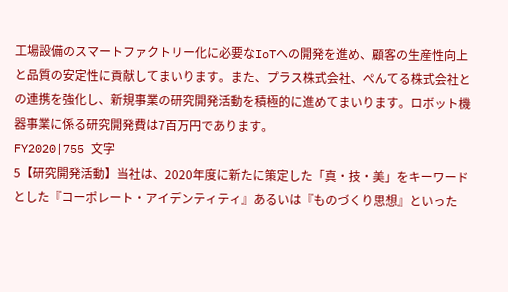工場設備のスマートファクトリー化に必要なIoTへの開発を進め、顧客の生産性向上と品質の安定性に貢献してまいります。また、プラス株式会社、ぺんてる株式会社との連携を強化し、新規事業の研究開発活動を積極的に進めてまいります。ロボット機器事業に係る研究開発費は7百万円であります。
FY2020|755 文字
5【研究開発活動】当社は、2020年度に新たに策定した「真・技・美」をキーワードとした『コーポレート・アイデンティティ』あるいは『ものづくり思想』といった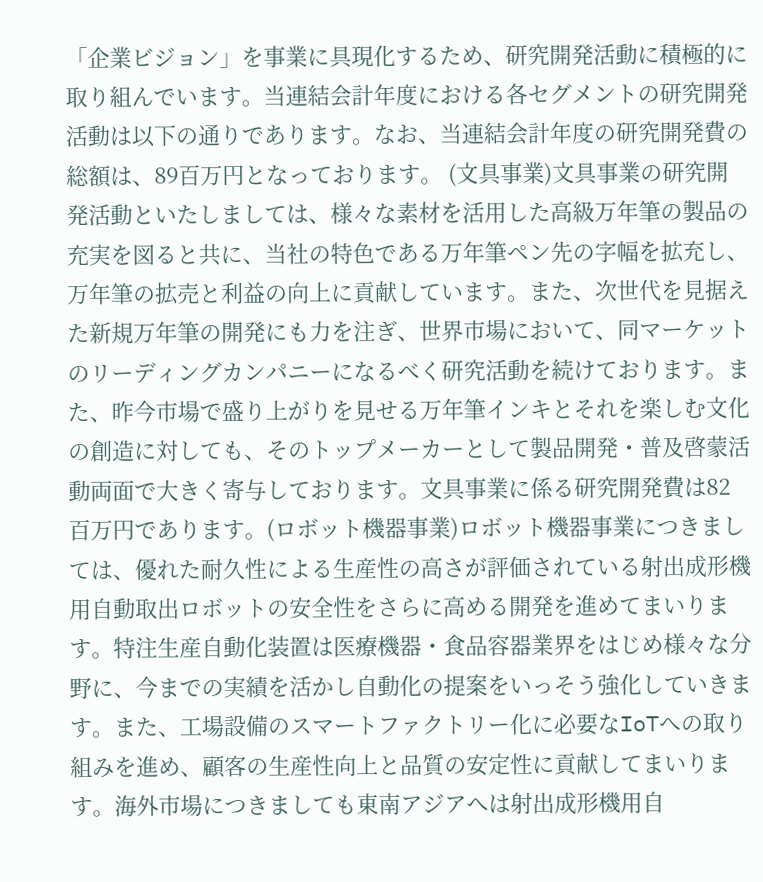「企業ビジョン」を事業に具現化するため、研究開発活動に積極的に取り組んでいます。当連結会計年度における各セグメントの研究開発活動は以下の通りであります。なお、当連結会計年度の研究開発費の総額は、89百万円となっております。 (文具事業)文具事業の研究開発活動といたしましては、様々な素材を活用した高級万年筆の製品の充実を図ると共に、当社の特色である万年筆ペン先の字幅を拡充し、万年筆の拡売と利益の向上に貢献しています。また、次世代を見据えた新規万年筆の開発にも力を注ぎ、世界市場において、同マーケットのリーディングカンパニーになるべく研究活動を続けております。また、昨今市場で盛り上がりを見せる万年筆インキとそれを楽しむ文化の創造に対しても、そのトップメーカーとして製品開発・普及啓蒙活動両面で大きく寄与しております。文具事業に係る研究開発費は82百万円であります。(ロボット機器事業)ロボット機器事業につきましては、優れた耐久性による生産性の高さが評価されている射出成形機用自動取出ロボットの安全性をさらに高める開発を進めてまいります。特注生産自動化装置は医療機器・食品容器業界をはじめ様々な分野に、今までの実績を活かし自動化の提案をいっそう強化していきます。また、工場設備のスマートファクトリー化に必要なIoTへの取り組みを進め、顧客の生産性向上と品質の安定性に貢献してまいります。海外市場につきましても東南アジアへは射出成形機用自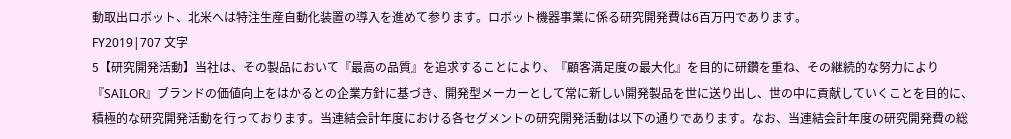動取出ロボット、北米へは特注生産自動化装置の導入を進めて参ります。ロボット機器事業に係る研究開発費は6百万円であります。
FY2019|707 文字
5【研究開発活動】当社は、その製品において『最高の品質』を追求することにより、『顧客満足度の最大化』を目的に研鑽を重ね、その継続的な努力により『SAILOR』ブランドの価値向上をはかるとの企業方針に基づき、開発型メーカーとして常に新しい開発製品を世に送り出し、世の中に貢献していくことを目的に、積極的な研究開発活動を行っております。当連結会計年度における各セグメントの研究開発活動は以下の通りであります。なお、当連結会計年度の研究開発費の総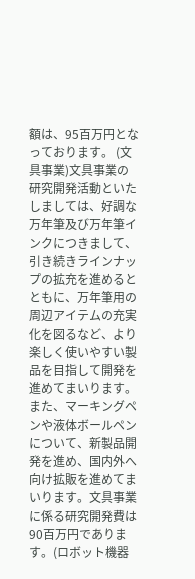額は、95百万円となっております。 (文具事業)文具事業の研究開発活動といたしましては、好調な万年筆及び万年筆インクにつきまして、引き続きラインナップの拡充を進めるとともに、万年筆用の周辺アイテムの充実化を図るなど、より楽しく使いやすい製品を目指して開発を進めてまいります。また、マーキングペンや液体ボールペンについて、新製品開発を進め、国内外へ向け拡販を進めてまいります。文具事業に係る研究開発費は90百万円であります。(ロボット機器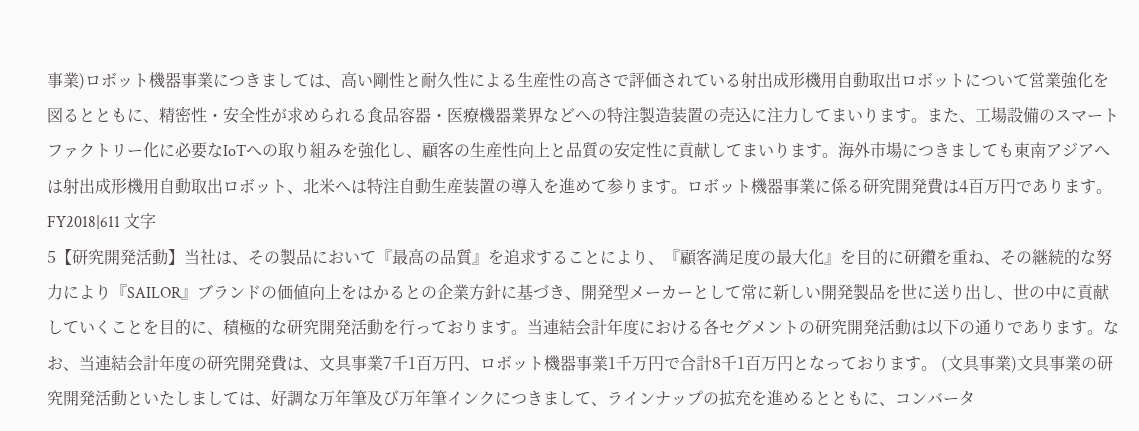事業)ロボット機器事業につきましては、高い剛性と耐久性による生産性の高さで評価されている射出成形機用自動取出ロボットについて営業強化を図るとともに、精密性・安全性が求められる食品容器・医療機器業界などへの特注製造装置の売込に注力してまいります。また、工場設備のスマートファクトリー化に必要なIoTへの取り組みを強化し、顧客の生産性向上と品質の安定性に貢献してまいります。海外市場につきましても東南アジアへは射出成形機用自動取出ロボット、北米へは特注自動生産装置の導入を進めて参ります。ロボット機器事業に係る研究開発費は4百万円であります。
FY2018|611 文字
5【研究開発活動】当社は、その製品において『最高の品質』を追求することにより、『顧客満足度の最大化』を目的に研鑽を重ね、その継続的な努力により『SAILOR』ブランドの価値向上をはかるとの企業方針に基づき、開発型メーカーとして常に新しい開発製品を世に送り出し、世の中に貢献していくことを目的に、積極的な研究開発活動を行っております。当連結会計年度における各セグメントの研究開発活動は以下の通りであります。なお、当連結会計年度の研究開発費は、文具事業7千1百万円、ロボット機器事業1千万円で合計8千1百万円となっております。 (文具事業)文具事業の研究開発活動といたしましては、好調な万年筆及び万年筆インクにつきまして、ラインナップの拡充を進めるとともに、コンバータ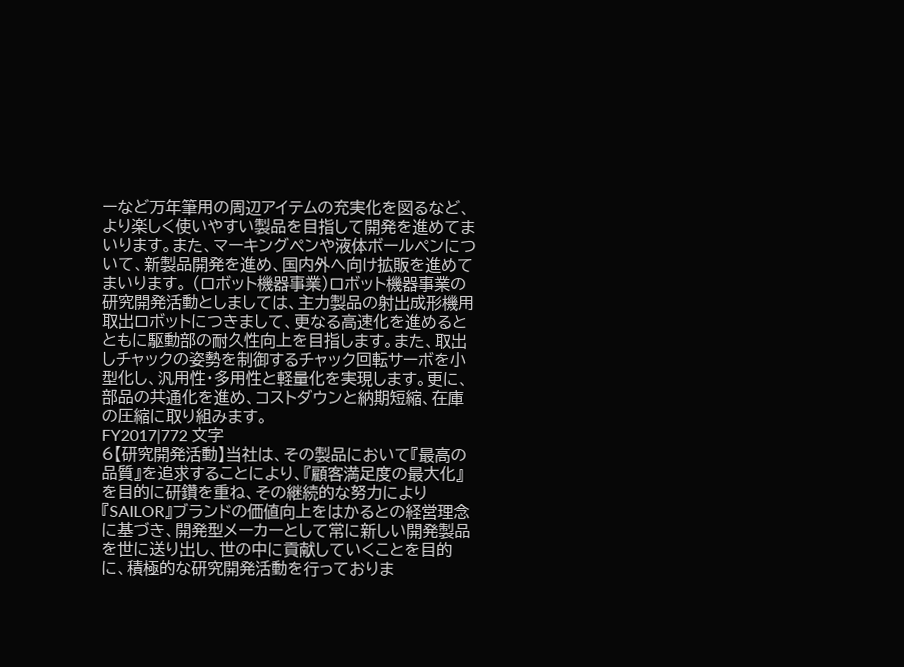ーなど万年筆用の周辺アイテムの充実化を図るなど、より楽しく使いやすい製品を目指して開発を進めてまいります。また、マーキングペンや液体ボールペンについて、新製品開発を進め、国内外へ向け拡販を進めてまいります。 (ロボット機器事業)ロボット機器事業の研究開発活動としましては、主力製品の射出成形機用取出ロボットにつきまして、更なる高速化を進めるとともに駆動部の耐久性向上を目指します。また、取出しチャックの姿勢を制御するチャック回転サーボを小型化し、汎用性・多用性と軽量化を実現します。更に、部品の共通化を進め、コストダウンと納期短縮、在庫の圧縮に取り組みます。
FY2017|772 文字
6【研究開発活動】当社は、その製品において『最高の品質』を追求することにより、『顧客満足度の最大化』を目的に研鑽を重ね、その継続的な努力により『SAILOR』ブランドの価値向上をはかるとの経営理念に基づき、開発型メーカーとして常に新しい開発製品を世に送り出し、世の中に貢献していくことを目的に、積極的な研究開発活動を行っておりま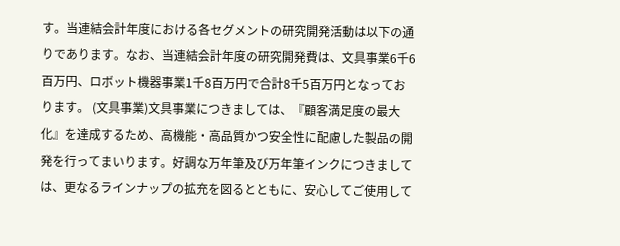す。当連結会計年度における各セグメントの研究開発活動は以下の通りであります。なお、当連結会計年度の研究開発費は、文具事業6千6百万円、ロボット機器事業1千8百万円で合計8千5百万円となっております。 (文具事業)文具事業につきましては、『顧客満足度の最大化』を達成するため、高機能・高品質かつ安全性に配慮した製品の開発を行ってまいります。好調な万年筆及び万年筆インクにつきましては、更なるラインナップの拡充を図るとともに、安心してご使用して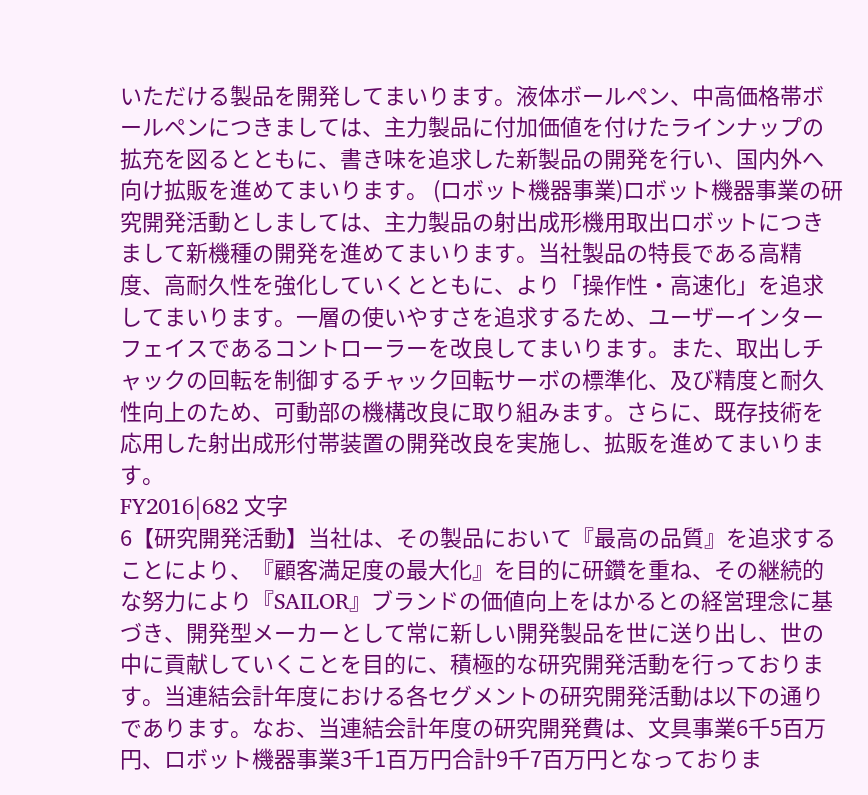いただける製品を開発してまいります。液体ボールペン、中高価格帯ボールペンにつきましては、主力製品に付加価値を付けたラインナップの拡充を図るとともに、書き味を追求した新製品の開発を行い、国内外へ向け拡販を進めてまいります。 (ロボット機器事業)ロボット機器事業の研究開発活動としましては、主力製品の射出成形機用取出ロボットにつきまして新機種の開発を進めてまいります。当社製品の特長である高精度、高耐久性を強化していくとともに、より「操作性・高速化」を追求してまいります。一層の使いやすさを追求するため、ユーザーインターフェイスであるコントローラーを改良してまいります。また、取出しチャックの回転を制御するチャック回転サーボの標準化、及び精度と耐久性向上のため、可動部の機構改良に取り組みます。さらに、既存技術を応用した射出成形付帯装置の開発改良を実施し、拡販を進めてまいります。
FY2016|682 文字
6【研究開発活動】当社は、その製品において『最高の品質』を追求することにより、『顧客満足度の最大化』を目的に研鑽を重ね、その継続的な努力により『SAILOR』ブランドの価値向上をはかるとの経営理念に基づき、開発型メーカーとして常に新しい開発製品を世に送り出し、世の中に貢献していくことを目的に、積極的な研究開発活動を行っております。当連結会計年度における各セグメントの研究開発活動は以下の通りであります。なお、当連結会計年度の研究開発費は、文具事業6千5百万円、ロボット機器事業3千1百万円合計9千7百万円となっておりま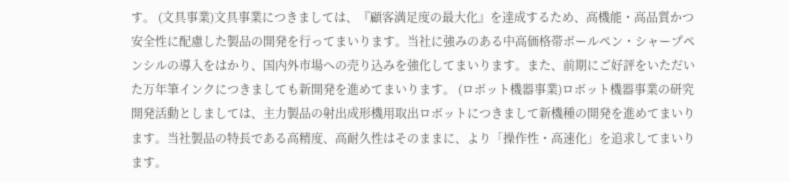す。 (文具事業)文具事業につきましては、『顧客満足度の最大化』を達成するため、高機能・高品質かつ安全性に配慮した製品の開発を行ってまいります。当社に強みのある中高価格帯ボールペン・シャープペンシルの導入をはかり、国内外市場への売り込みを強化してまいります。また、前期にご好評をいただいた万年筆インクにつきましても新開発を進めてまいります。 (ロボット機器事業)ロボット機器事業の研究開発活動としましては、主力製品の射出成形機用取出ロボットにつきまして新機種の開発を進めてまいります。当社製品の特長である高精度、高耐久性はそのままに、より「操作性・高速化」を追求してまいります。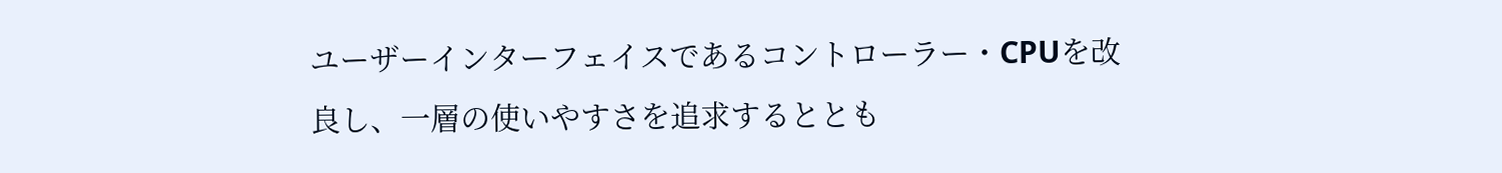ユーザーインターフェイスであるコントローラー・CPUを改良し、一層の使いやすさを追求するととも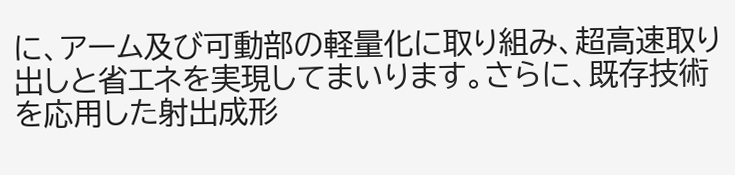に、アーム及び可動部の軽量化に取り組み、超高速取り出しと省エネを実現してまいります。さらに、既存技術を応用した射出成形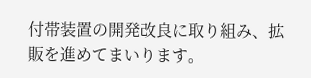付帯装置の開発改良に取り組み、拡販を進めてまいります。